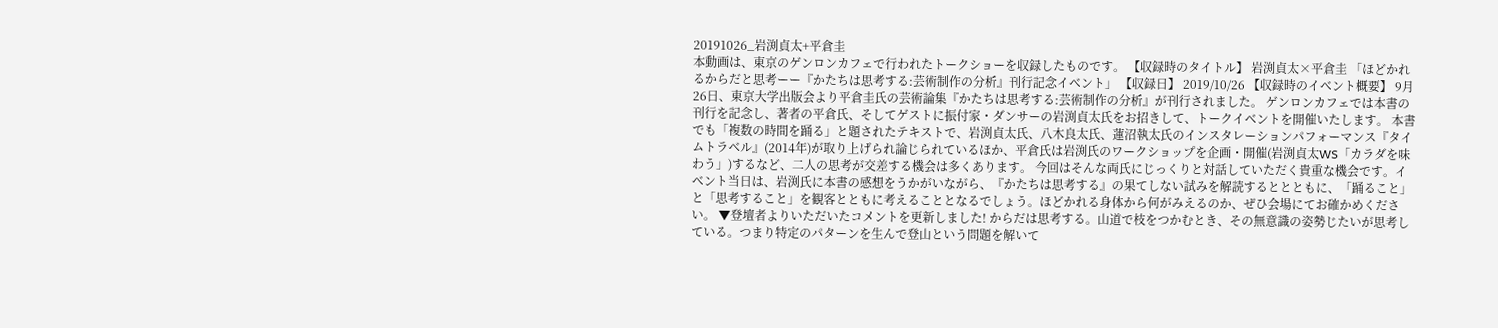20191026_岩渕貞太+平倉圭
本動画は、東京のゲンロンカフェで行われたトークショーを収録したものです。 【収録時のタイトル】 岩渕貞太×平倉圭 「ほどかれるからだと思考ーー『かたちは思考する:芸術制作の分析』刊行記念イベント」 【収録日】 2019/10/26 【収録時のイベント概要】 9月26日、東京大学出版会より平倉圭氏の芸術論集『かたちは思考する:芸術制作の分析』が刊行されました。 ゲンロンカフェでは本書の刊行を記念し、著者の平倉氏、そしてゲストに振付家・ダンサーの岩渕貞太氏をお招きして、トークイベントを開催いたします。 本書でも「複数の時間を踊る」と題されたテキストで、岩渕貞太氏、八木良太氏、蓮沼執太氏のインスタレーションパフォーマンス『タイムトラベル』(2014年)が取り上げられ論じられているほか、平倉氏は岩渕氏のワークショップを企画・開催(岩渕貞太WS「カラダを味わう」)するなど、二人の思考が交差する機会は多くあります。 今回はそんな両氏にじっくりと対話していただく貴重な機会です。イベント当日は、岩渕氏に本書の感想をうかがいながら、『かたちは思考する』の果てしない試みを解読するととともに、「踊ること」と「思考すること」を観客とともに考えることとなるでしょう。ほどかれる身体から何がみえるのか、ぜひ会場にてお確かめください。 ▼登壇者よりいただいたコメントを更新しました! からだは思考する。山道で枝をつかむとき、その無意識の姿勢じたいが思考している。つまり特定のパターンを生んで登山という問題を解いて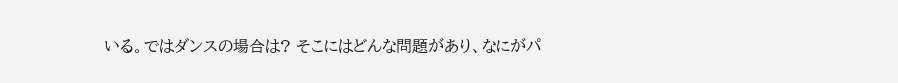いる。ではダンスの場合は? そこにはどんな問題があり、なにがパ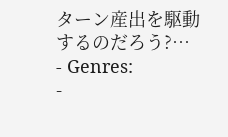ターン産出を駆動するのだろう?…
- Genres:
-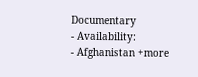Documentary
- Availability:
- Afghanistan +more